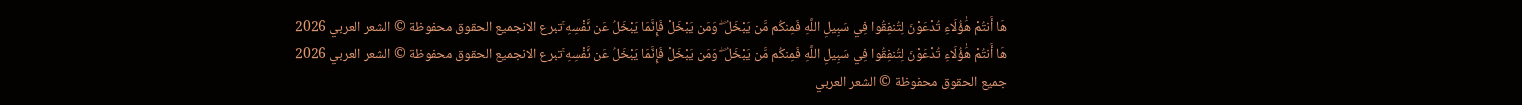هَا أَنتُمْ هَٰؤُلَاءِ تُدْعَوْنَ لِتُنفِقُوا فِي سَبِيلِ اللَّهِ فَمِنكُم مَّن يَبْخَلُ ۖ وَمَن يَبْخَلْ فَإِنَّمَا يَبْخَلُ عَن نَّفْسِهِ ۚتبرع الانجميع الحقوق محفوظة © الشعر العربي 2026
هَا أَنتُمْ هَٰؤُلَاءِ تُدْعَوْنَ لِتُنفِقُوا فِي سَبِيلِ اللَّهِ فَمِنكُم مَّن يَبْخَلُ ۖ وَمَن يَبْخَلْ فَإِنَّمَا يَبْخَلُ عَن نَّفْسِهِ ۚتبرع الانجميع الحقوق محفوظة © الشعر العربي 2026
جميع الحقوق محفوظة © الشعر العربي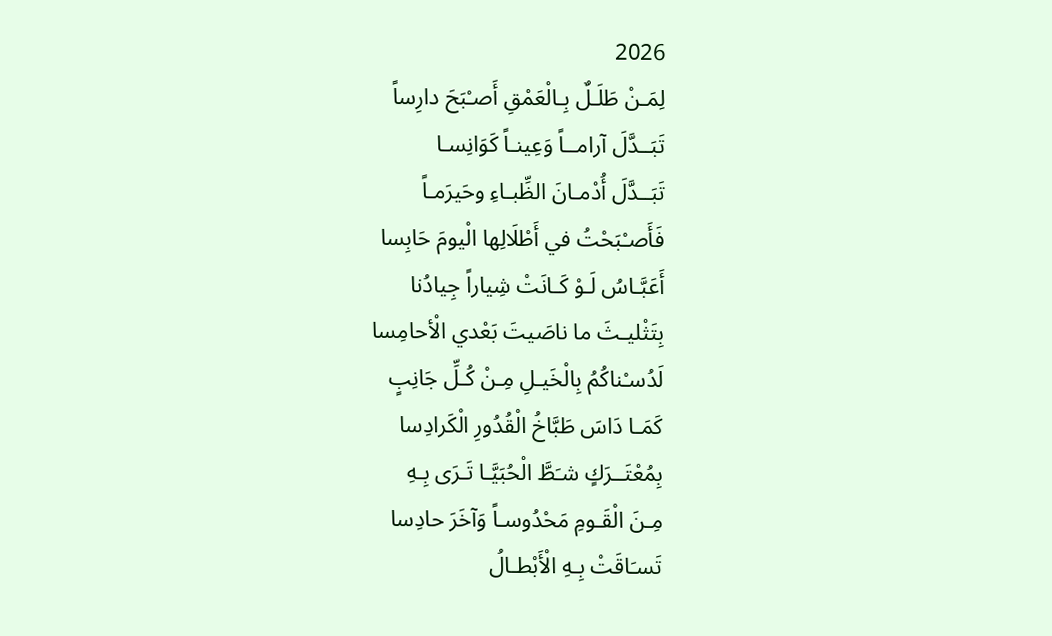2026
لِمَـنْ طَلَـلٌ بِـالْعَمْقِ أَصـْبَحَ دارِساً
تَبَــدَّلَ آرامــاً وَعِينـاً كَوَانِسـا
تَبَــدَّلَ أُدْمـانَ الظِّبـاءِ وحَيرَمـاً
فَأَصـْبَحْتُ في أَطْلَالِها الْيومَ حَابِسا
أَعَبَّـاسُ لَـوْ كَـانَتْ شِياراً جِيادُنا
بِتَثْليـثَ ما ناصَيتَ بَعْدي الْأحامِسا
لَدُسـْناكُمُ بِالْخَيـلِ مِـنْ كُـلِّ جَانِبٍ
كَمَـا دَاسَ طَبَّاخُ الْقُدُورِ الْكَرادِسا
بِمُعْتَــرَكٍ شـَطَّ الْحُبَيَّـا تَـرَى بِـهِ
مِـنَ الْقَـومِ مَحْدُوسـاً وَآخَرَ حادِسا
تَسـَاقَتْ بِـهِ الْأَبْطـالُ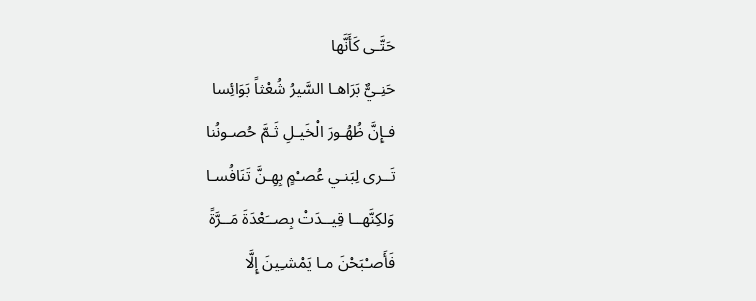حَتَّـى كَأَنَّها
حَنِـيٌّ بَرَاهـا السَّيرُ شُعْثاً بَوَائِسا
فـإِنَّ ظُهُـورَ الْخَيـلِ ثَـمَّ حُصـونُنا
تَــرى لِبَنـي عُصـْمٍ بِهِـنَّ تَنَافُسـا
وَلكِنَّهــا قِيــدَتْ بِصــَعْدَةَ مَــرَّةً
فَأَصـْبَحْنَ مـا يَمْشـِينَ إِلَّا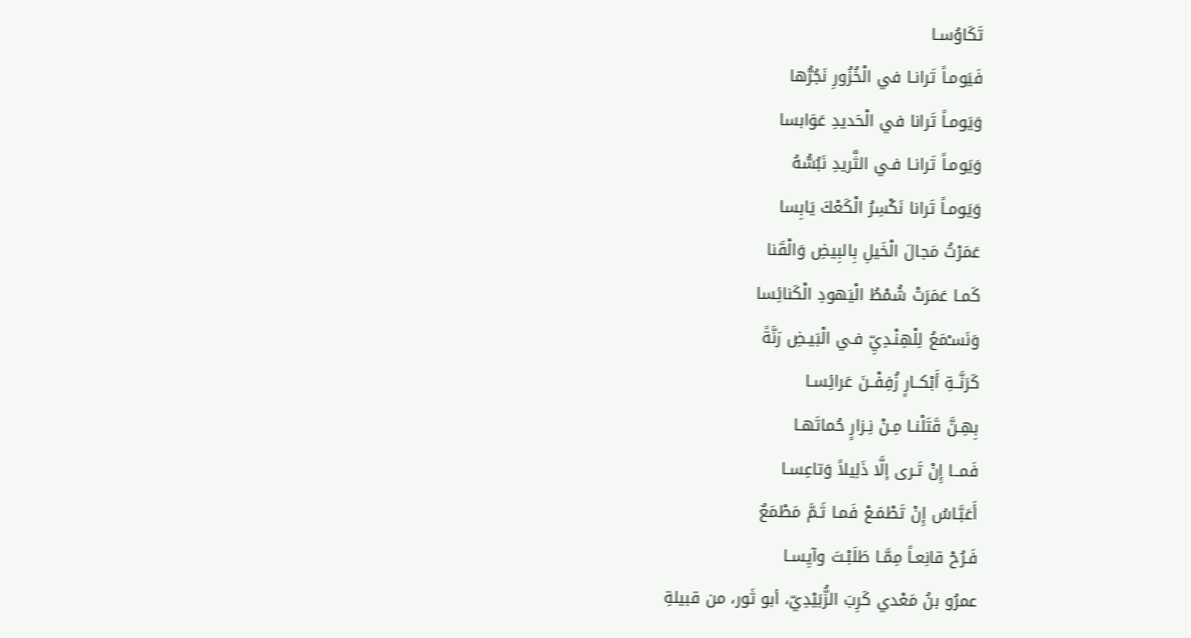تَكَاوُسـا
فَيَومـاً تَرانـا في الْخُزُورِ نَجُرُّها
وَيَومـاً تَرانا في الْحَديدِ عَوَابسا
وَيَومـاً تَرانـا فـي الثَّريدِ نَبُسُّهُ
وَيَومـاً تَرانا نَكْسِرُ الْكَعْكَ يَابِسا
عَمَرْتُ مَجالَ الْخَيلِ بِالبِيضِ وَالْقَنا
كَمـا عَمَرَتْ شُمْطُ الْيَهودِ الْكَنائِسا
وَنَسـْمَعُ لِلْهِنْـدِيِّ فـي الْبَيـضِ رَنَّةً
كَرَنَّــةِ أَبْكــارٍ زُفِفْــنَ عَرائِسـا
بِهِـنَّ قَتَلْنـا مِـنْ نِـزارٍ حُماتَهـا
فَمــا إِنْ تَـرى إلَّا ذَلِيلاً وَتاعِسـا
أَعَبَّـاسُ إِنْ تَطْمَـعْ فَمـا ثَـمَّ مَطْمَعٌ
فَـرُحْ قانِعـاً مِمَّـا طَلَبْـتَ وآيِسـا
عمرُو بنُ مَعْدي كَرِبَ الزُّبَيْدِيّ، أبو ثَور، من قبيلةِ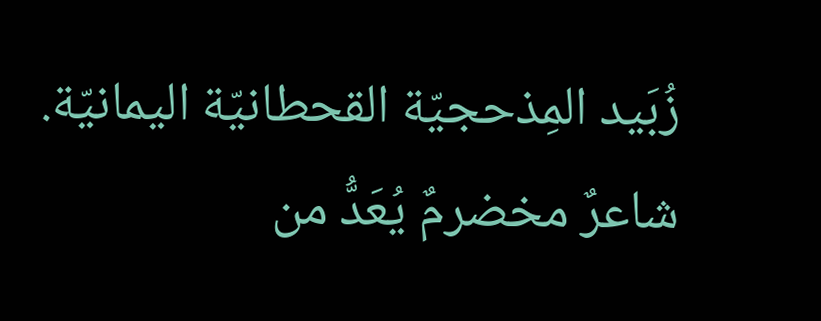زُبَيد المِذحجيّة القحطانيّة اليمانيّة. شاعرٌ مخضرمٌ يُعَدُّ من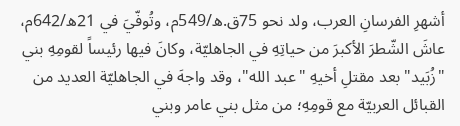أشهرِ الفرسانِ العرب، ولد نحو 75ق.ه/549م، وتُوفّيَ في 21ه/642م، عاشَ الشّطرَ الأكبرَ من حياتِهِ في الجاهليّة، وكانَ فيها رئيساً لقومِهِ بني "زُبَيد" بعد مقتلِ أخيهِ "عبد الله"، وقد واجهَ في الجاهليّة العديد من القبائل العربيّة مع قومِهِ؛ من مثل بني عامر وبني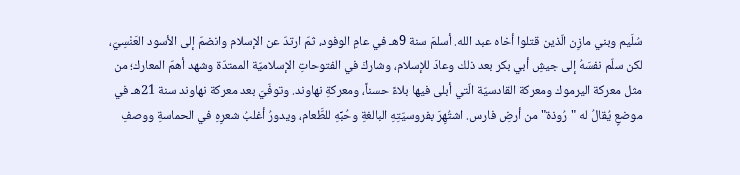سُلَيم وبني مازِن الّذين قتلوا أخاه عبد الله. أسلمَ سنة 9هـ في عامِ الوفود، ثمّ ارتدّ عن الإسلام وانضمّ إلى الأسود العَنْسِيّ، لكن سلّم نفسَهُ إلى جيشِ أبي بكر بعد ذلك وعادَ للإسلام، وشاركَ في الفتوحاتِ الإسلاميّة الممتدّة وشهد أهمّ المعارك؛ من مثل معركة اليرموك ومعركة القادسيّة الّتي أبلى فيها بلاءً حسناً، ومعركةِ نهاوند. وتوفّيَ بعد معركة نهاوند سنة 21هـ في موضعٍ يُقالُ له "رُوذة" من أرضِ فارس. اشتُهِرَ بفروسيّتِهِ البالغةِ وحُبِّهِ للطَّعام، ويدورُ أغلبُ شعرِهِ في الحماسةِ ووصفِ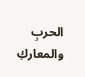الحربِ والمعاركِ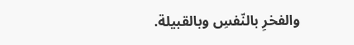والفخرِ بالنّفسِ وبالقبيلة.